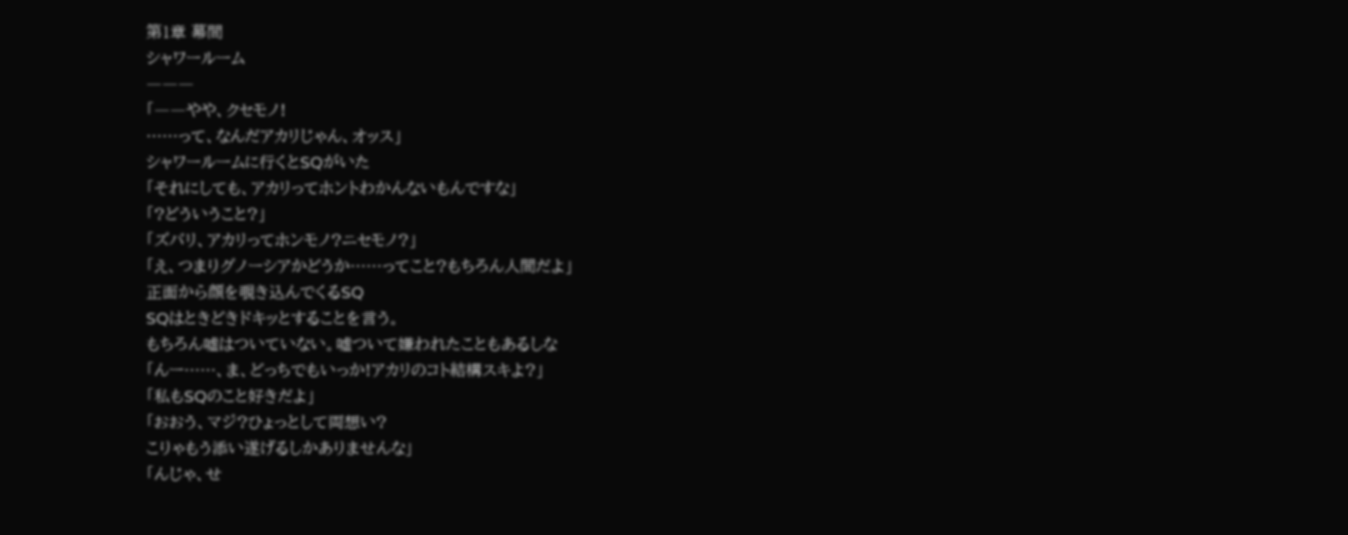第1章 幕間
シャワールーム
―――
「――やや、クセモノ!
……って、なんだアカリじゃん、オッス」
シャワールームに行くとSQがいた
「それにしても、アカリってホントわかんないもんですな」
「?どういうこと?」
「ズバリ、アカリってホンモノ?ニセモノ?」
「え、つまりグノーシアかどうか……ってこと?もちろん人間だよ」
正面から顔を覗き込んでくるSQ
SQはときどきドキッとすることを言う。
もちろん嘘はついていない。嘘ついて嫌われたこともあるしな
「んー……、ま、どっちでもいっか!アカリのコト結構スキよ?」
「私もSQのこと好きだよ」
「おおう、マジ?ひょっとして両想い?
こりゃもう添い遂げるしかありませんな」
「んじゃ、せ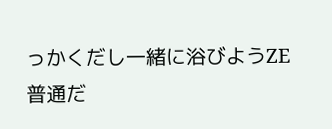っかくだし一緒に浴びようZE
普通だ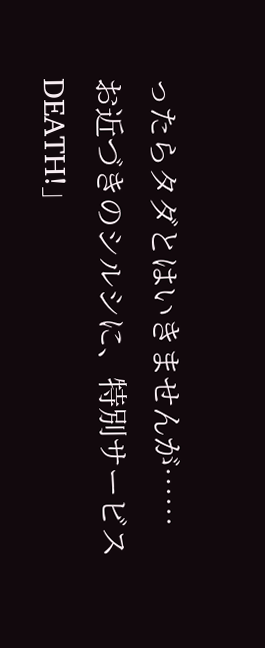ったらタダとはいきませんが……
お近づきのシルシに、特別サービスDEATH!」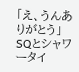「え、うんありがとう」
SQとシャワータイ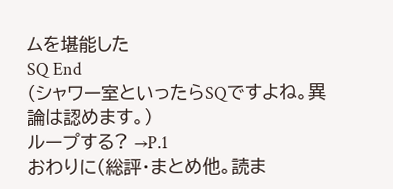ムを堪能した
SQ End
(シャワー室といったらSQですよね。異論は認めます。)
ループする? →P.1
おわりに(総評・まとめ他。読ま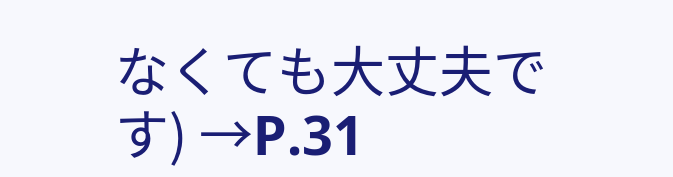なくても大丈夫です) →P.31